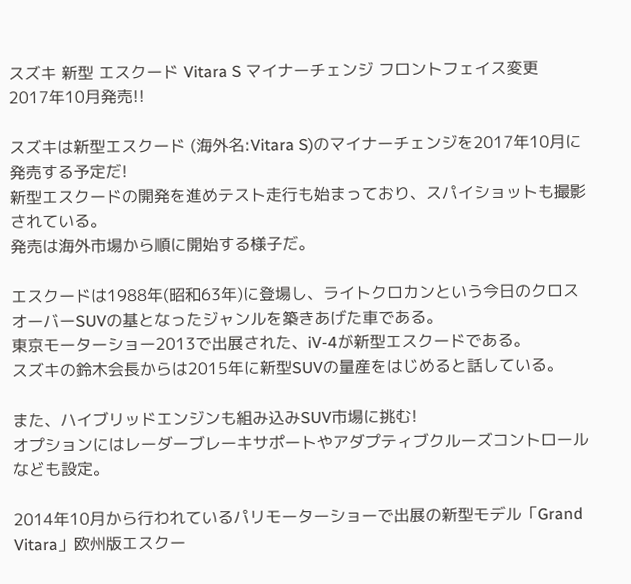スズキ 新型 エスクード Vitara S マイナーチェンジ フロントフェイス変更 2017年10月発売!!

スズキは新型エスクード (海外名:Vitara S)のマイナーチェンジを2017年10月に発売する予定だ!
新型エスクードの開発を進めテスト走行も始まっており、スパイショットも撮影されている。
発売は海外市場から順に開始する様子だ。

エスクードは1988年(昭和63年)に登場し、ライトクロカンという今日のクロスオーバーSUVの基となったジャンルを築きあげた車である。
東京モーターショー2013で出展された、iV-4が新型エスクードである。
スズキの鈴木会長からは2015年に新型SUVの量産をはじめると話している。

また、ハイブリッドエンジンも組み込みSUV市場に挑む!
オプションにはレーダーブレーキサポートやアダプティブクルーズコントロールなども設定。

2014年10月から行われているパリモーターショーで出展の新型モデル「Grand Vitara」欧州版エスクー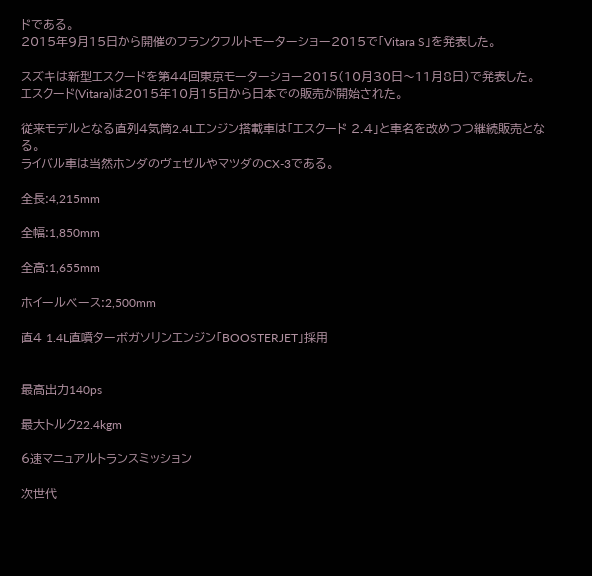ドである。
2015年9月15日から開催のフランクフルトモーターショー2015で「Vitara S」を発表した。

スズキは新型エスクードを第44回東京モーターショー2015(10月30日〜11月8日)で発表した。
エスクード(Vitara)は2015年10月15日から日本での販売が開始された。

従来モデルとなる直列4気筒2.4Lエンジン搭載車は「エスクード 2.4」と車名を改めつつ継続販売となる。
ライバル車は当然ホンダのヴェゼルやマツダのCX-3である。

全長:4,215mm

全幅:1,850mm

全高:1,655mm

ホイールベース:2,500mm

直4 1.4L直噴ターボガソリンエンジン「BOOSTERJET」採用


最高出力140ps

最大トルク22.4kgm

6速マニュアルトランスミッション

次世代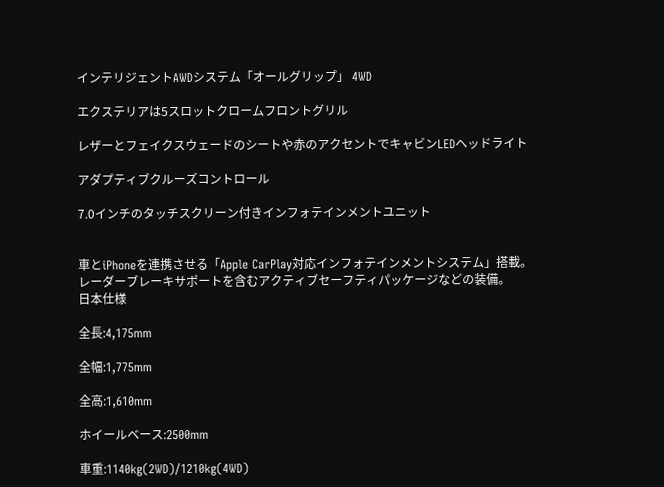インテリジェントAWDシステム「オールグリップ」 4WD

エクステリアは5スロットクロームフロントグリル

レザーとフェイクスウェードのシートや赤のアクセントでキャビンLEDヘッドライト

アダプティブクルーズコントロール

7.0インチのタッチスクリーン付きインフォテインメントユニット


車とiPhoneを連携させる「Apple CarPlay対応インフォテインメントシステム」搭載。
レーダーブレーキサポートを含むアクティブセーフティパッケージなどの装備。
日本仕様

全長:4,175mm

全幅:1,775mm

全高:1,610mm

ホイールベース:2500mm

車重:1140kg(2WD)/1210kg(4WD)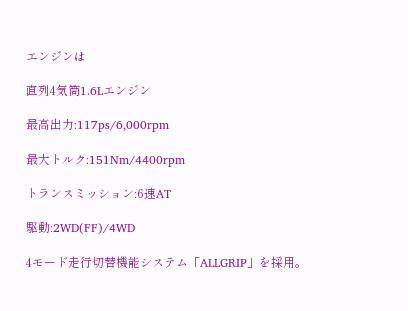エンジンは

直列4気筒1.6Lエンジン

最高出力:117ps/6,000rpm

最大トルク:151Nm/4400rpm

トランスミッション:6速AT

駆動:2WD(FF)/4WD

4モード走行切替機能システム「ALLGRIP」を採用。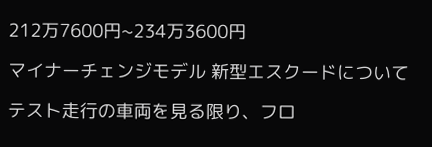212万7600円~234万3600円

マイナーチェンジモデル 新型エスクードについて

テスト走行の車両を見る限り、フロ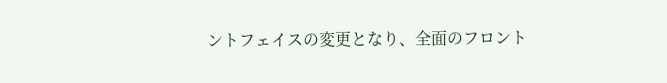ントフェイスの変更となり、全面のフロント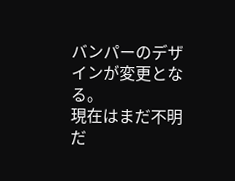バンパーのデザインが変更となる。
現在はまだ不明だ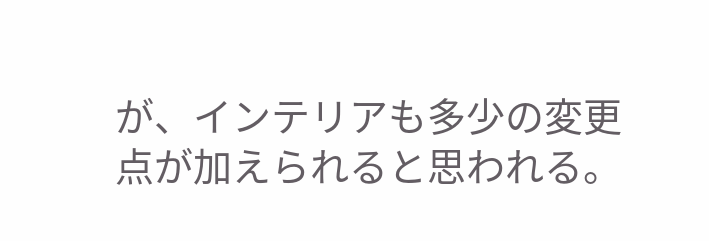が、インテリアも多少の変更点が加えられると思われる。